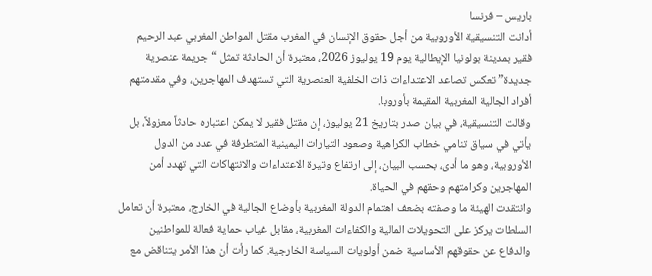باريس – فرنسا
أدانت التنسيقية الأوروبية من أجل حقوق الإنسان في المغرب مقتل المواطن المغربي عبد الرحيم فقير بمدينة بولونيا الإيطالية يوم 19 يوليوز 2026، معتبرة أن الحادثة تمثل “جريمة عنصرية جديدة” تعكس تصاعد الاعتداءات ذات الخلفية العنصرية التي تستهدف المهاجرين، وفي مقدمتهم أفراد الجالية المغربية المقيمة بأوروبا.
وقالت التنسيقية، في بيان صدر بتاريخ 21 يوليوز، إن مقتل فقير لا يمكن اعتباره حادثاً معزولاً، بل يأتي في سياق تنامي خطاب الكراهية وصعود التيارات اليمينية المتطرفة في عدد من الدول الأوروبية، وهو ما أدى، بحسب البيان، إلى ارتفاع وتيرة الاعتداءات والانتهاكات التي تهدد أمن المهاجرين وكرامتهم وحقهم في الحياة.
وانتقدت الهيئة ما وصفته بضعف اهتمام الدولة المغربية بأوضاع الجالية في الخارج، معتبرة أن تعامل السلطات يركز على التحويلات المالية والكفاءات المغربية، مقابل غياب حماية فعالة للمواطنين والدفاع عن حقوقهم الأساسية ضمن أولويات السياسة الخارجية. كما رأت أن هذا الأمر يتناقض مع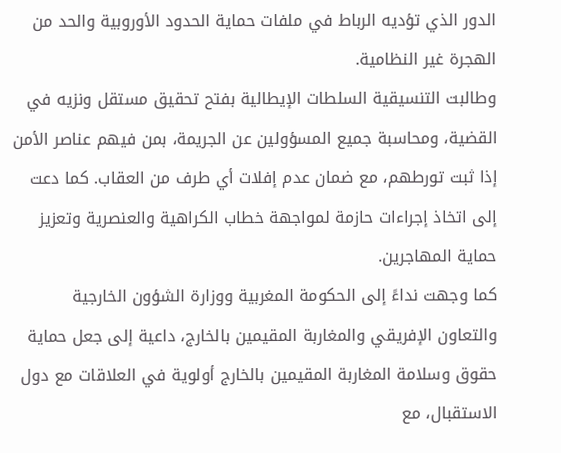الدور الذي تؤديه الرباط في ملفات حماية الحدود الأوروبية والحد من الهجرة غير النظامية.
وطالبت التنسيقية السلطات الإيطالية بفتح تحقيق مستقل ونزيه في القضية، ومحاسبة جميع المسؤولين عن الجريمة، بمن فيهم عناصر الأمن إذا ثبت تورطهم، مع ضمان عدم إفلات أي طرف من العقاب. كما دعت إلى اتخاذ إجراءات حازمة لمواجهة خطاب الكراهية والعنصرية وتعزيز حماية المهاجرين.
كما وجهت نداءً إلى الحكومة المغربية ووزارة الشؤون الخارجية والتعاون الإفريقي والمغاربة المقيمين بالخارج، داعية إلى جعل حماية حقوق وسلامة المغاربة المقيمين بالخارج أولوية في العلاقات مع دول الاستقبال، مع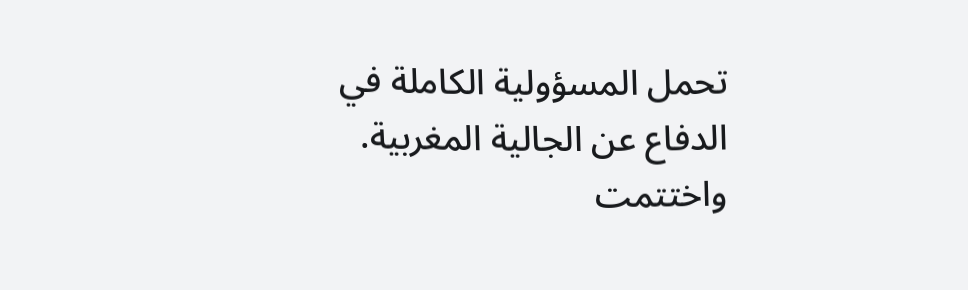تحمل المسؤولية الكاملة في الدفاع عن الجالية المغربية. واختتمت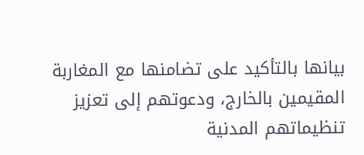بيانها بالتأكيد على تضامنها مع المغاربة المقيمين بالخارج، ودعوتهم إلى تعزيز تنظيماتهم المدنية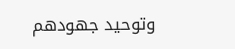وتوحيد جهودهم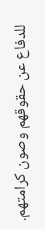للدفاع عن حقوقهم وصون كرامتهم.